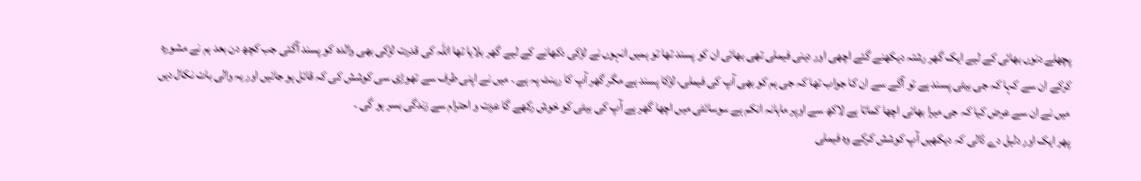پچھلے دنوں بھائی کے لیے ایک گھر رشتہ دیکھنے گئے اچھی اور دینی فیملی تھی بھائی ان کو پسند تھا تو ہمیں انہوں نے لڑکی دکھانے کے لیے گھر بلایا تھا اللہ کی قدرت لڑکی بھی والدہ کو پسند آگئی جب کچھ دن بعد ہم نے مشورہ کرکے ان سے کہا کہ جی بیٹی پسند ہے تو آگے سے ان کا جواب تھا کہ جی ہم کو بھی آپ کی فیملی، لڑکا پسند ہے مگر گھر آپ کا رینٹ پہ ہے ۔ میں نے اپنی طرف سے تھوڑی سی کوشش کی کہ قائل ہو جائیں اور یہ والی بات نکال دیں میں نے ان سے عرض کیا کہ جی میرا بھائی اچھا کماتا ہے لاکھ سے اوپر ماہانہ انکم ہے سوسائٹی میں اچھا گھر ہے آپ کی بیٹی کو خوش رکھے گا عزت و احترام سے زندگی بسر ہو گی ۔
پھر ایک اور دلیل دے ڈالی کہ دیکھیں آپ کوشش کرکے وہ فیملی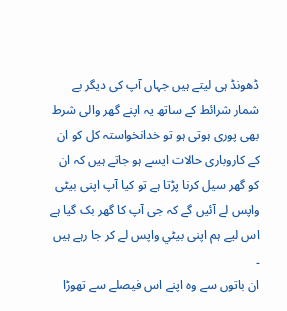ڈھونڈ ہی لیتے ہیں جہاں آپ کی دیگر بے شمار شرائط کے ساتھ یہ اپنے گھر والی شرط بھی پوری ہوتی ہو تو خدانخواستہ کل کو ان کے کاروباری حالات ایسے ہو جاتے ہیں کہ ان کو گھر سیل کرنا پڑتا ہے تو کیا آپ اپنی بیٹی واپس لے آئیں گے کہ جی آپ کا گھر بک گیا ہے اس لیے ہم اپنی بیٹي واپس لے کر جا رہے ہیں ۔
ان باتوں سے وہ اپنے اس فیصلے سے تھوڑا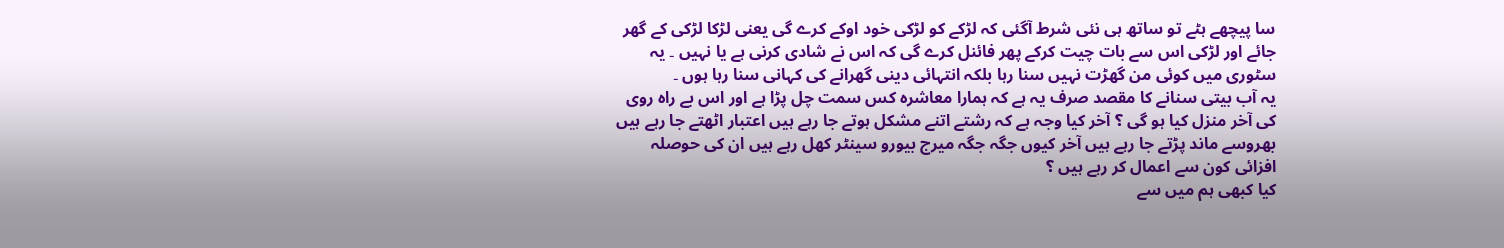سا پیچھے ہٹے تو ساتھ ہی نئی شرط آگئی کہ لڑکے کو لڑکی خود اوکے کرے گی یعنی لڑکا لڑکی کے گھر جائے اور لڑکی اس سے بات چیت کرکے پھر فائنل کرے گی کہ اس نے شادی کرنی ہے یا نہیں ۔ یہ سٹوری میں کوئی من گھڑت نہیں سنا رہا بلکہ انتہائی دینی گھرانے کی کہانی سنا رہا ہوں ۔
یہ آب بیتی سنانے کا مقصد صرف یہ ہے کہ ہمارا معاشرہ کس سمت چل پڑا ہے اور اس بے راہ روی کی آخر منزل کیا ہو گی ؟ آخر کیا وجہ ہے کہ رشتے اتنے مشکل ہوتے جا رہے ہیں اعتبار اٹھتے جا رہے ہیں بھروسے ماند پڑتے جا رہے ہیں آخر کیوں جگہ جگہ میرج بیورو سینٹر کھل رہے ہیں ان کی حوصلہ افزائی کون سے اعمال کر رہے ہیں ؟
کیا کبھی ہم میں سے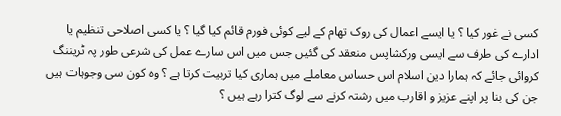کسی نے غور کیا ؟ یا ایسے اعمال کی روک تھام کے لیے کوئی فورم قائم کیا گیا ؟ یا کسی اصلاحی تنظیم یا ادارے کی طرف سے ایسی ورکشاپس منعقد کی گئیں جس میں اس سارے عمل کی شرعی طور پہ ٹریننگ کروائی جائے کہ ہمارا دین اسلام اس حساس معاملے میں ہماری کیا تربیت کرتا ہے ؟ وہ کون سی وجوہات ہیں جن کی بنا پر اپنے عزیز و اقارب میں رشتہ کرنے سے لوگ کترا رہے ہیں ؟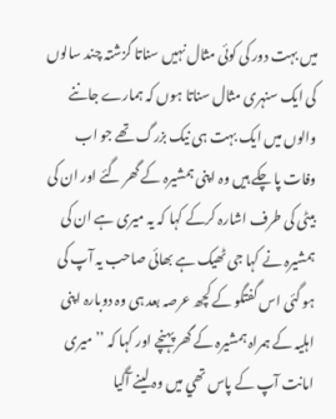میں بہت دور کی کوئی مثال نہیں سناتا گزشتہ چند سالوں کی ایک سنہری مثال سناتا ہوں کہ ہمارے جاننے والوں میں ایک بہت ہی نیک بزرگ تھے جو اب وفات پا چکے ہیں وہ اپنی ہمشیرہ کے گھر گئے اور ان کی بیٹی کی طرف اشارہ کرکے کہا کہ یہ میری ہے ان کی ہمشیرہ نے کہا جی ٹھیک ہے بھائی صاحب یہ آپ کی ہو گئی اس گفتگو کے کچھ عرصہ بعد ہی وہ دوبارہ اپنی اہلیہ کے ہمراہ ہمشیرہ کے گھر پہنچے اور کہا کہ ’’ میری امانت آپ کے پاس تھي میں وہ لینے آگیا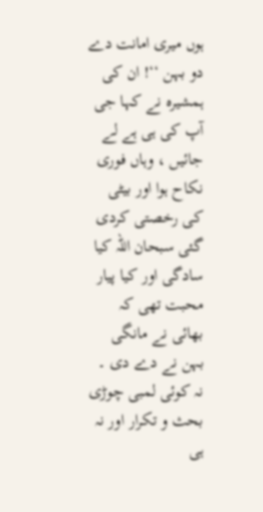ہوں میری امانت دے دو بہن ‘‘! ان کی ہمشیرہ نے کہا جی آپ کی ہی ہے لے جائیں ، وہاں فوری نکاح ہوا اور بیٹی کی رخصتی کردی گئی سبحان اللہ کیا سادگی اور کیا پیار محبت تھی کہ بھائی نے مانگی بہن نے دے دی ۔ نہ کوئی لمبی چوڑی بحث و تکرار اور نہ ہی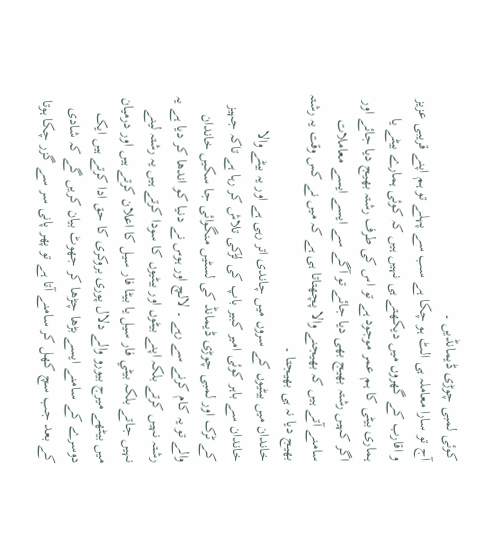کوئی لمبی چوڑی ڈیمانڈیں ۔
آج تو سارا معاملہ ہی الٹ ہو چکا ہے سب سے پہلے تو ہم اپنے قریبی عزیز و اقارب کے گھروں میں دیکھتے ہی نہیں ہیں کہ کوئی ہمارے بیٹے یا ہماری بیٹی کا ہم عمر موجود ہے تو اس کی طرف رشتہ بھیج دیا جائے اور اگر کہیں رشتہ بھیج بھی دیا جائے تو آگے سے ایسے ایسے معاملات سامنے آتے ہیں کہ بھیجنے والا پچھتاتا ہی ہے کہ میں نے کس وقت یہ رشتہ بھیج دیا نہ ہی بھیجتا ۔
خاندان میں بیٹیوں کے سروں میں چاندی اتر رہی ہے اور یہ بیٹے والا خاندان سے باہر کوئی امیر کبیر باپ کی لڑکی تلاش کر رہا ہے تاکہ جہیز کے ٹرک اور لمبی چوڑی ڈیمانڈ کی لسٹیں منگوائی جا سکیں خاندان والے تو یہ کام کرنے سے رہے ۔ لالچ اور ہوس نے دنیا کو اندھا کر دیا ہے یہ رشتہ نہیں کرتے بلکہ اپنے بیٹوں اور بیٹیوں کا سودا کرتے ہیں یہ رشتہ لینے نہیں جاتے بلکہ بیٹي فار سیل یا بیٹا فار سیل کا اعلان کرتے ہیں اور درمیان میں بیٹھے میرج بیورو والے دلال پوری بروکری کا حق ادا کرتے ہیں ایک دوسرے کے سامنے ایسے بڑھا چڑھا کر جھوٹ بیان کریں گے کہ شادی کے بعد جب سچ کھل کر سامنے آتا ہے تو پھر پانی سر سے گزر چکا ہوتا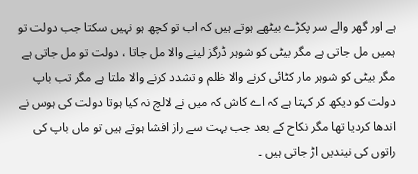ہے اور گھر والے سر پکڑے بیٹھے ہوتے ہیں کہ اب تو کچھ ہو نہیں سکتا جب دولت تو ہمیں مل جاتی ہے مگر بیٹی کو شوہر ڈرگز لینے والا مل جاتا ، دولت تو مل جاتی ہے مگر بیٹی کو شوہر مار کٹائی کرنے والا ظلم و تشدد کرنے والا ملتا ہے مگر تب باپ دولت کو دیکھ کر کہتا ہے کہ اے کاش کہ میں نے لالچ نہ کیا ہوتا دولت کی ہوس نے اندھا کردیا تھا مگر نکاح کے بعد جب بہت سے راز افشا ہوتے ہیں تو ماں باپ کی راتوں کی نیندیں اڑ جاتی ہیں ۔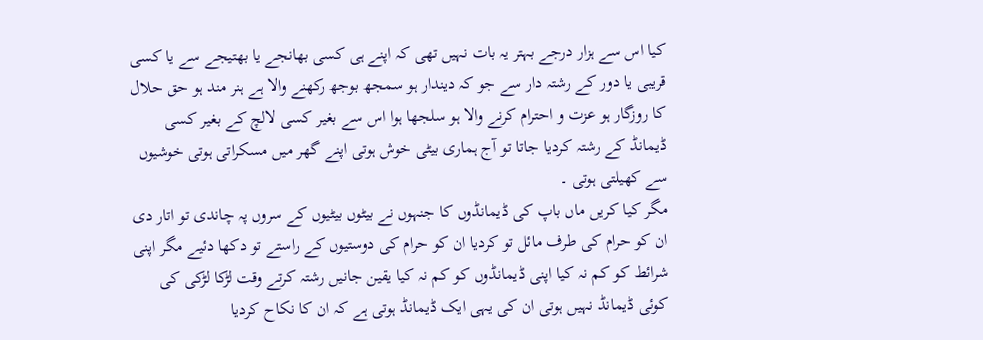کیا اس سے ہزار درجے بہتر یہ بات نہیں تھی کہ اپنے ہی کسی بھانجے یا بھتیجے سے یا کسی قریبی یا دور کے رشتہ دار سے جو کہ دیندار ہو سمجھ بوجھ رکھنے والا ہے ہنر مند ہو حق حلال کا روزگار ہو عزت و احترام کرنے والا ہو سلجھا ہوا اس سے بغیر کسی لالچ کے بغیر کسی ڈیمانڈ کے رشتہ کردیا جاتا تو آج ہماری بیٹی خوش ہوتی اپنے گھر میں مسکراتی ہوتی خوشیوں سے کھيلتی ہوتی ۔
مگر کیا کریں ماں باپ کی ڈیمانڈوں کا جنہوں نے بیٹوں بیٹیوں کے سروں پہ چاندی تو اتار دی ان کو حرام کی طرف مائل تو کردیا ان کو حرام کی دوستیوں کے راستے تو دکھا دئیے مگر اپنی شرائط کو کم نہ کیا اپنی ڈیمانڈوں کو کم نہ کیا یقین جانیں رشتہ کرتے وقت لڑکا لڑکی کی کوئی ڈیمانڈ نہیں ہوتی ان کی یہی ایک ڈیمانڈ ہوتی ہے کہ ان کا نکاح کردیا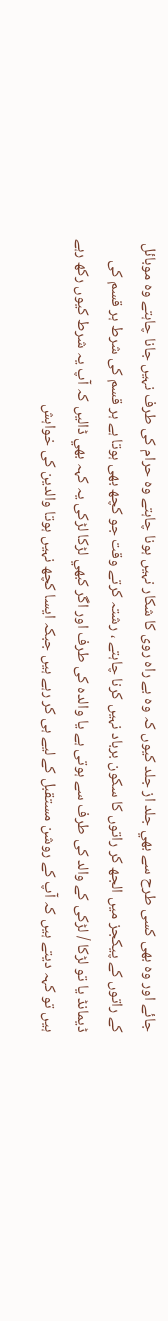جائے اور وہ بھی کسی طرح سے بھي جلد از جلد کیوں کہ وہ بے راہ روی کا شکار نہیں ہونا چاہتے وہ حرام کی طرف نہیں جانا چاہتے وہ موبائل کے راتوں کے پیکجز میں الجھ کر راتوں کا سکون برباد نہیں کرنا چاہتے ، رشتہ کرتے وقت جو کچھ بھی ہوتا ہے ہر قسم کی شرط ہر قسم کی ڈیمانڈ یا تو لڑکا / لڑکی کے والد کی طرف سے ہوتی ہے یا والدہ کی طرف اور اگر کبھي لڑکا لڑکی یہ کہہ بھي ڈالیں کہ آپ یہ شرط کیوں رکھ رہے ہیں تو کہہ دیتے ہیں کہ آپ کے روشن مستقبل کے لیے ہی کر رہے ہیں جبکہ ایسا کچھ نہیں ہوتا والدین کی خواہش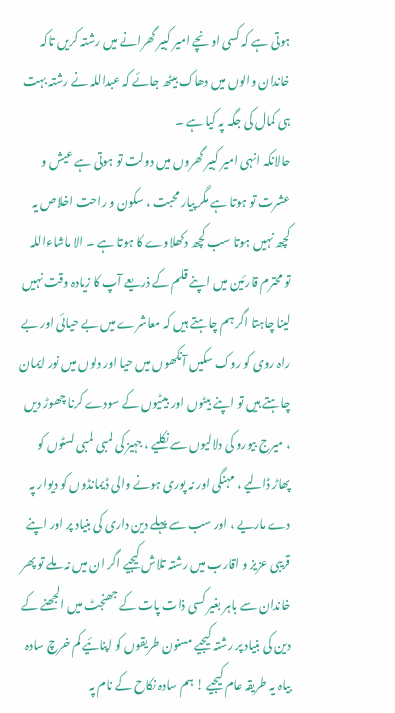ہوتی ہے کہ کسی اونچے امیر کبیر گھرانے میں رشتہ کریں تاکہ خاندان والوں میں دھاک بیٹھ جائے کہ عبداللہ نے رشتہ بہت ہی کمال کی جگہ پہ کیا ہے ۔
حالانکہ انہی امیر کبیر گھروں میں دولت تو ہوتی ہے عیش و عشرت تو ہوتا ہے مگر پیار محبت ، سکون و راحت اخلاص یہ کچھ نہیں ہوتا سب کچھ دکھلاوے کا ہوتا ہے ۔ الا ماشاءاللہ
تو محترم قارئین میں اپنے قلم کے ذریعے آپ کا زیادہ وقت نہیں لینا چاہتا اگر ہم چاہتے ہیں کہ معاشرے میں بے حیائی اور بے راہ روی کو روک سکیں آنکھوں میں حیا اور دلوں میں نور ایمان چاہتے ہیں تو اپنے بیٹوں اور بیٹیوں کے سودے کرنا چھوڑ دیں ، میرج بیورو کی دلالیوں سے نکلیے ، جہیز کی لمبی لمبی لسٹوں کو پھاڑ ڈالیے ، مہنگی اور نہ پوری ہونے والی ڈیمانڈوں کو دیوار پہ دے ماریے ، اور سب سے پہلے دین داری کی بنیاد پر اور اپنے قریبی عزیز و اقارب میں رشتہ تلاش کیجیے اگر ان میں نہ ملے تو پھر خاندان سے باہر بغیر کسی ذات پات کے جھنجٹ میں الجھنے کے دین کی بنیاد پر رشتہ کیجیے مسنون طریقوں کو اپنائیے کم خرچ سادہ بیاہ یہ طریقہ عام کیجیے ! ہم سادہ نکاح کے نام پہ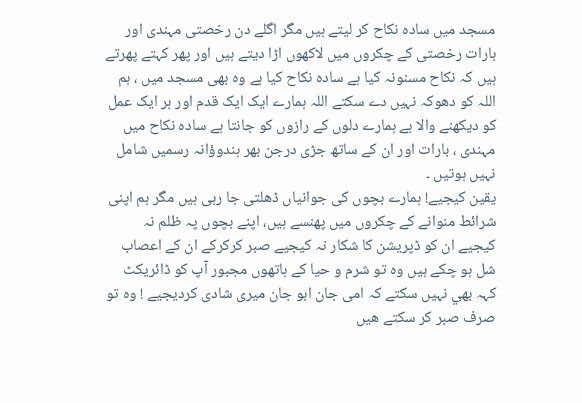مسجد میں سادہ نکاح کر لیتے ہیں مگر اگلے دن رخصتی مہندی اور بارات رخصتی کے چکروں میں لاکھوں اڑا دیتے ہیں اور پھر کہتے پھرتے ہیں کہ نکاح مسنونہ کیا ہے سادہ نکاح کیا ہے وہ بھی مسجد میں ، ہم اللہ کو دھوکہ نہیں دے سکتے اللہ ہمارے ایک ایک قدم اور ہر ایک عمل کو دیکھنے والا ہے ہمارے دلوں کے رازوں کو جانتا ہے سادہ نکاح میں مہندی ، بارات اور ان کے ساتھ جڑی درجن بھر ہندوؤانہ رسمیں شامل نہیں ہوتیں ۔
یقین کیجیے! ہمارے بچوں کی جوانیاں ڈھلتی جا رہی ہیں مگر ہم اپنی شرائط منوانے کے چکروں میں پھنسے ہیں، اپنے بچوں پہ ظلم نہ کیجیے ان کو ڈپریشن کا شکار نہ کیجیے صبر کرکرکے ان کے اعصاب شل ہو چکے ہیں وہ تو شرم و حیا کے ہاتھوں مجبور آپ کو ڈائریکٹ کہہ بھي نہیں سکتے کہ امی جان ابو جان میری شادی کردیجیے ! وہ تو صرف صبر کر سکتے ھیں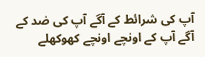آپ کی شرائط کے آگے آپ کی ضد کے آگے آپ کے اونچے اونچے کھوکھلے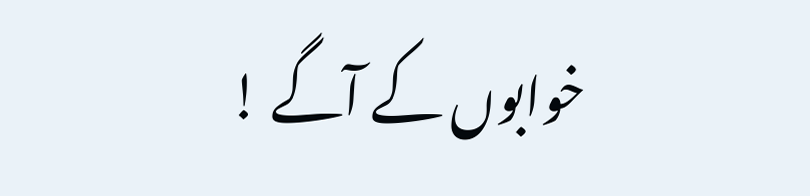خوابوں کے آگے !